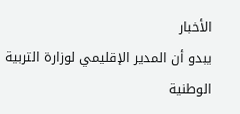الأخبار
يبدو أن المدير الإقليمي لوزارة التربية الوطنية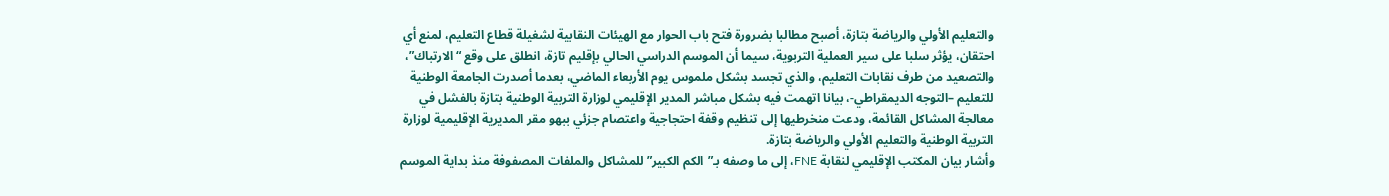والتعليم الأولي والرياضة بتازة، أصبح مطالبا بضرورة فتح باب الحوار مع الهيئات النقابية لشغيلة قطاع التعليم، لمنع أي احتقان، يؤثر سلبا على سير العملية التربوية، سيما أن الموسم الدراسي الحالي بإقليم تازة، انطلق على وقع “الارتباك”، والتصعيد من طرف نقابات التعليم، والذي تجسد بشكل ملموس يوم الأربعاء الماضي، بعدما أصدرت الجامعة الوطنية للتعليم –التوجه الديمقراطي-، بيانا اتهمت فيه بشكل مباشر المدير الإقليمي لوزارة التربية الوطنية بتازة بالفشل في معالجة المشاكل القائمة، ودعت منخرطيها إلى تنظيم وقفة احتجاجية واعتصام جزئي ببهو مقر المديرية الإقليمية لوزارة التربية الوطنية والتعليم الأولي والرياضة بتازة.
وأشار بيان المكتب الإقليمي لنقابة FNE، إلى ما وصفه بـ”الكم الكبير” للمشاكل والملفات المصفوفة منذ بداية الموسم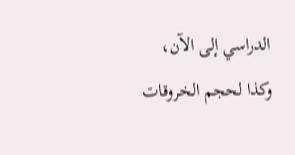الدراسي إلى الآن، وكذا لحجم الخروقات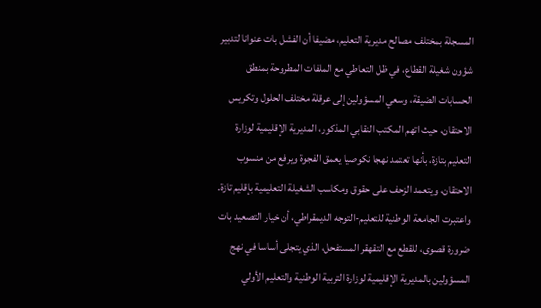المسجلة بمختلف مصالح مديرية التعليم، مضيفا أن الفشل بات عنوانا لتدبير شؤون شغيلة القطاع، في ظل التعاطي مع الملفات المطروحة بمنطق الحسابات الضيقة، وسعي المسؤولين إلى عرقلة مختلف الحلول وتكريس الاحتقان، حيث اتهم المكتب النقابي المذكور، المديرية الإقليمية لوزارة التعليم بتازة، بأنها تعتمد نهجا نكوصيا يعمق الفجوة ويرفع من منسوب الاحتقان، ويتعمد الزحف على حقوق ومكاسب الشغيلة التعليمية بإقليم تازة.
واعتبرت الجامعة الوطنية للتعليم-التوجه الديمقراطي، أن خيار التصعيد بات ضرورة قصوى، للقطع مع التقهقر المستفحل، الذي يتجلى أساسا في نهج المسؤولين بالمديرية الإقليمية لوزارة التربية الوطنية والتعليم الأولي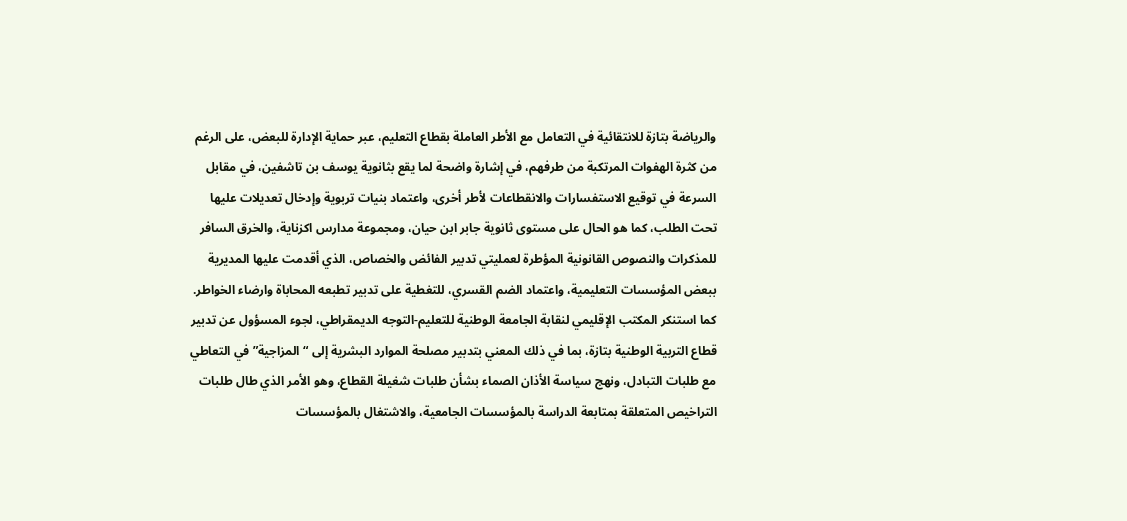والرياضة بتازة للانتقائية في التعامل مع الأطر العاملة بقطاع التعليم، عبر حماية الإدارة للبعض، على الرغم من كثرة الهفوات المرتكبة من طرفهم، في إشارة واضحة لما يقع بثانوية يوسف بن تاشفين، في مقابل السرعة في توقيع الاستفسارات والانقطاعات لأطر أخرى، واعتماد بنيات تربوية وإدخال تعديلات عليها تحت الطلب، كما هو الحال على مستوى ثانوية جابر ابن حيان، ومجموعة مدارس اكزناية، والخرق السافر للمذكرات والنصوص القانونية المؤطرة لعمليتي تدبير الفائض والخصاص، الذي أقدمت عليها المديرية ببعض المؤسسات التعليمية، واعتماد الضم القسري، للتغطية على تدبير تطبعه المحاباة وارضاء الخواطر.
كما استنكر المكتب الإقليمي لنقابة الجامعة الوطنية للتعليم-التوجه الديمقراطي، لجوء المسؤول عن تدبير قطاع التربية الوطنية بتازة، بما في ذلك المعني بتدبير مصلحة الموارد البشرية إلى “المزاجية” في التعاطي مع طلبات التبادل، ونهج سياسة الأذان الصماء بشأن طلبات شغيلة القطاع، وهو الأمر الذي طال طلبات التراخيص المتعلقة بمتابعة الدراسة بالمؤسسات الجامعية، والاشتغال بالمؤسسات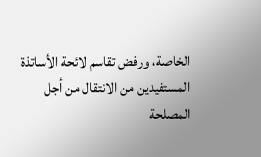الخاصة، ورفض تقاسم لائحة الأساتذة المستفيدين من الانتقال من أجل المصلحة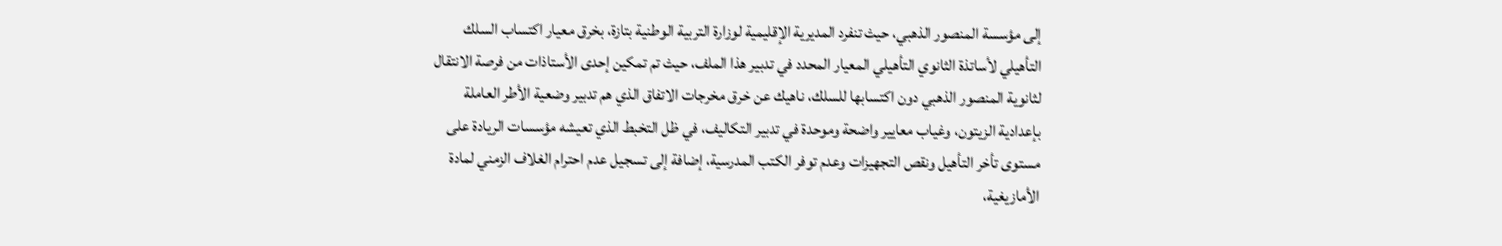إلى مؤسسة المنصور الذهبي، حيث تنفرد المديرية الإقليمية لوزارة التربية الوطنية بتازة، بخرق معيار اكتساب السلك التأهيلي لأساتذة الثانوي التأهيلي المعيار المحدد في تدبير هذا الملف، حيث تم تمكين إحدى الأستاذات من فرصة الانتقال لثانوية المنصور الذهبي دون اكتسابها للسلك، ناهيك عن خرق مخرجات الاتفاق الذي هم تدبير وضعية الأطر العاملة بإعدادية الزيتون، وغياب معايير واضحة وموحدة في تدبير التكاليف، في ظل التخبط الذي تعيشه مؤسسات الريادة على مستوى تأخر التأهيل ونقص التجهيزات وعدم توفر الكتب المدرسية، إضافة إلى تسجيل عدم احترام الغلاف الزمني لمادة الأمازيغية،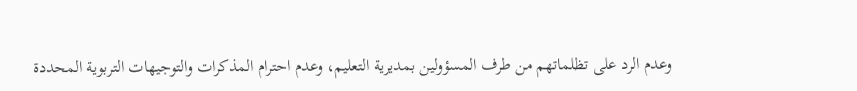وعدم الرد على تظلماتهم من طرف المسؤولين بمديرية التعليم، وعدم احترام المذكرات والتوجيهات التربوية المحددة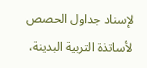لإسناد جداول الحصص لأساتذة التربية البدينة،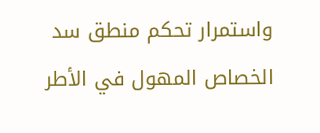واستمرار تحكم منطق سد الخصاص المهول في الأطر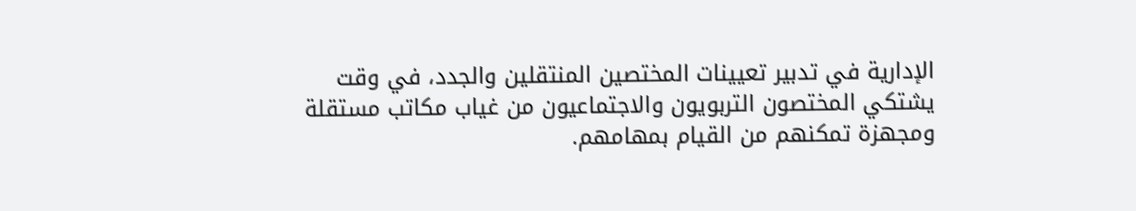الإدارية في تدبير تعيينات المختصين المنتقلين والجدد، في وقت يشتكي المختصون التربويون والاجتماعيون من غياب مكاتب مستقلة ومجهزة تمكنهم من القيام بمهامهم.